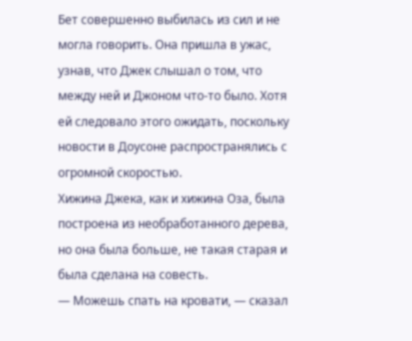Бет совершенно выбилась из сил и не могла говорить. Она пришла в ужас, узнав, что Джек слышал о том, что между ней и Джоном что-то было. Хотя ей следовало этого ожидать, поскольку новости в Доусоне распространялись с огромной скоростью.
Хижина Джека, как и хижина Оза, была построена из необработанного дерева, но она была больше, не такая старая и была сделана на совесть.
— Можешь спать на кровати, — сказал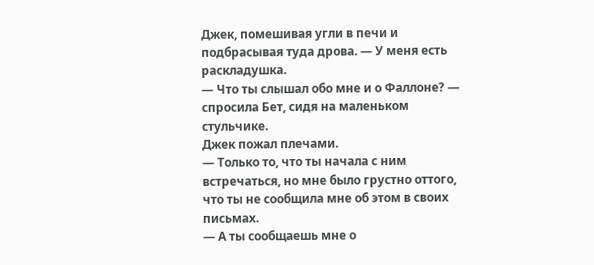Джек, помешивая угли в печи и подбрасывая туда дрова. — У меня есть раскладушка.
— Что ты слышал обо мне и о Фаллоне? — спросила Бет, сидя на маленьком стульчике.
Джек пожал плечами.
— Только то, что ты начала с ним встречаться, но мне было грустно оттого, что ты не сообщила мне об этом в своих письмах.
— А ты сообщаешь мне о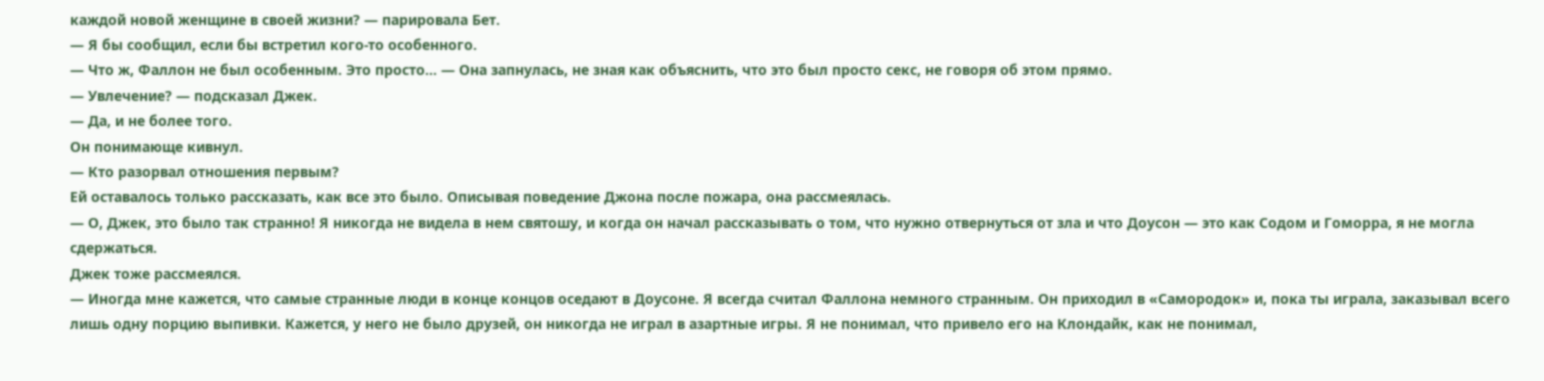каждой новой женщине в своей жизни? — парировала Бет.
— Я бы сообщил, если бы встретил кого-то особенного.
— Что ж, Фаллон не был особенным. Это просто… — Она запнулась, не зная как объяснить, что это был просто секс, не говоря об этом прямо.
— Увлечение? — подсказал Джек.
— Да, и не более того.
Он понимающе кивнул.
— Кто разорвал отношения первым?
Ей оставалось только рассказать, как все это было. Описывая поведение Джона после пожара, она рассмеялась.
— О, Джек, это было так странно! Я никогда не видела в нем святошу, и когда он начал рассказывать о том, что нужно отвернуться от зла и что Доусон — это как Содом и Гоморра, я не могла сдержаться.
Джек тоже рассмеялся.
— Иногда мне кажется, что самые странные люди в конце концов оседают в Доусоне. Я всегда считал Фаллона немного странным. Он приходил в «Самородок» и, пока ты играла, заказывал всего лишь одну порцию выпивки. Кажется, у него не было друзей, он никогда не играл в азартные игры. Я не понимал, что привело его на Клондайк, как не понимал,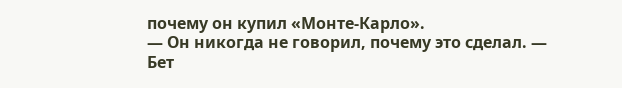почему он купил «Монте-Карло».
— Он никогда не говорил, почему это сделал. — Бет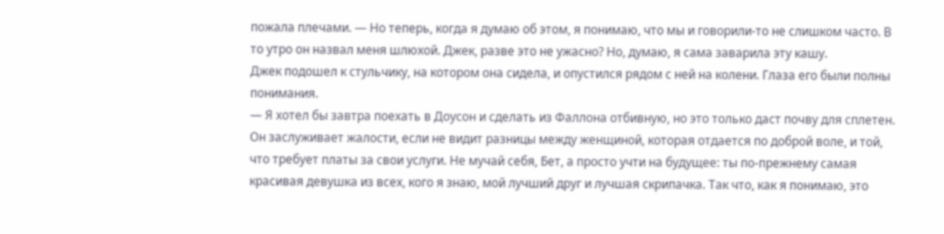пожала плечами. — Но теперь, когда я думаю об этом, я понимаю, что мы и говорили-то не слишком часто. В то утро он назвал меня шлюхой. Джек, разве это не ужасно? Но, думаю, я сама заварила эту кашу.
Джек подошел к стульчику, на котором она сидела, и опустился рядом с ней на колени. Глаза его были полны понимания.
— Я хотел бы завтра поехать в Доусон и сделать из Фаллона отбивную, но это только даст почву для сплетен. Он заслуживает жалости, если не видит разницы между женщиной, которая отдается по доброй воле, и той, что требует платы за свои услуги. Не мучай себя, Бет, а просто учти на будущее: ты по-прежнему самая красивая девушка из всех, кого я знаю, мой лучший друг и лучшая скрипачка. Так что, как я понимаю, это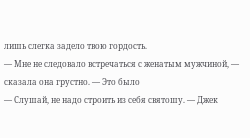лишь слегка задело твою гордость.
— Мне не следовало встречаться с женатым мужчиной, — сказала она грустно. — Это было
— Слушай, не надо строить из себя святошу. — Джек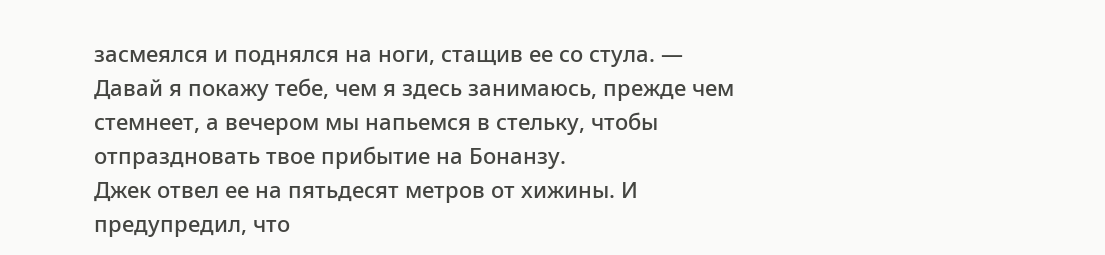засмеялся и поднялся на ноги, стащив ее со стула. — Давай я покажу тебе, чем я здесь занимаюсь, прежде чем стемнеет, а вечером мы напьемся в стельку, чтобы отпраздновать твое прибытие на Бонанзу.
Джек отвел ее на пятьдесят метров от хижины. И предупредил, что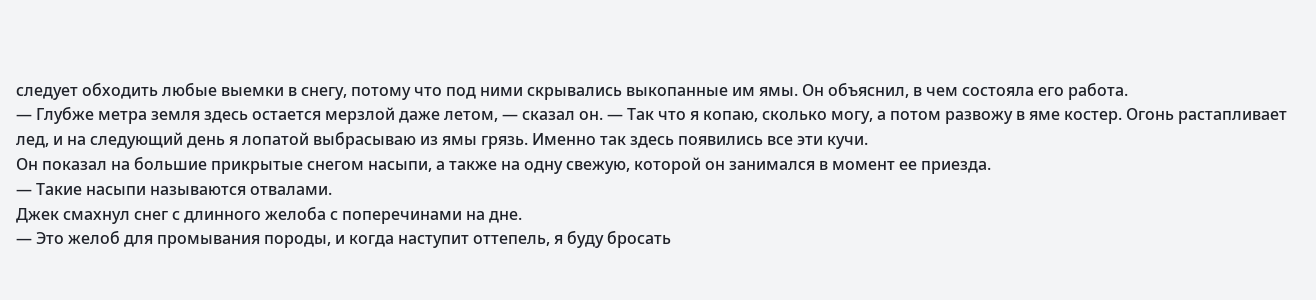следует обходить любые выемки в снегу, потому что под ними скрывались выкопанные им ямы. Он объяснил, в чем состояла его работа.
— Глубже метра земля здесь остается мерзлой даже летом, — сказал он. — Так что я копаю, сколько могу, а потом развожу в яме костер. Огонь растапливает лед, и на следующий день я лопатой выбрасываю из ямы грязь. Именно так здесь появились все эти кучи.
Он показал на большие прикрытые снегом насыпи, а также на одну свежую, которой он занимался в момент ее приезда.
— Такие насыпи называются отвалами.
Джек смахнул снег с длинного желоба с поперечинами на дне.
— Это желоб для промывания породы, и когда наступит оттепель, я буду бросать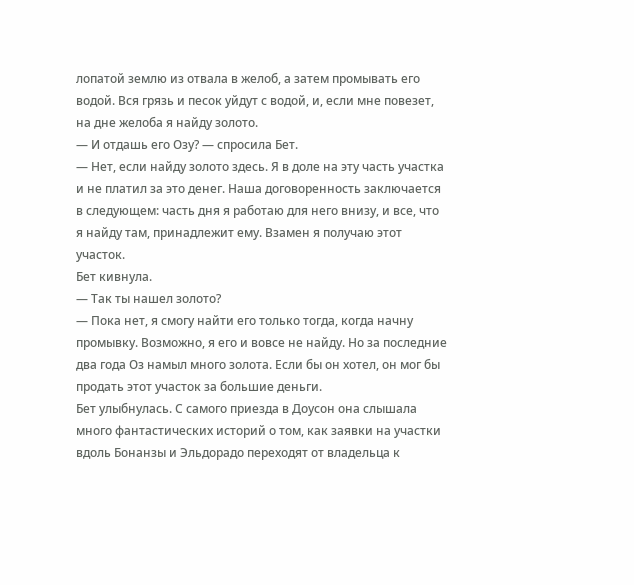лопатой землю из отвала в желоб, а затем промывать его водой. Вся грязь и песок уйдут с водой, и, если мне повезет, на дне желоба я найду золото.
— И отдашь его Озу? — спросила Бет.
— Нет, если найду золото здесь. Я в доле на эту часть участка и не платил за это денег. Наша договоренность заключается в следующем: часть дня я работаю для него внизу, и все, что я найду там, принадлежит ему. Взамен я получаю этот участок.
Бет кивнула.
— Так ты нашел золото?
— Пока нет, я смогу найти его только тогда, когда начну промывку. Возможно, я его и вовсе не найду. Но за последние два года Оз намыл много золота. Если бы он хотел, он мог бы продать этот участок за большие деньги.
Бет улыбнулась. С самого приезда в Доусон она слышала много фантастических историй о том, как заявки на участки вдоль Бонанзы и Эльдорадо переходят от владельца к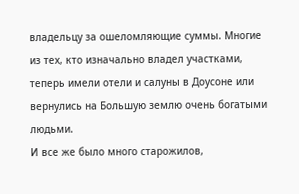владельцу за ошеломляющие суммы. Многие из тех, кто изначально владел участками, теперь имели отели и салуны в Доусоне или вернулись на Большую землю очень богатыми людьми.
И все же было много старожилов,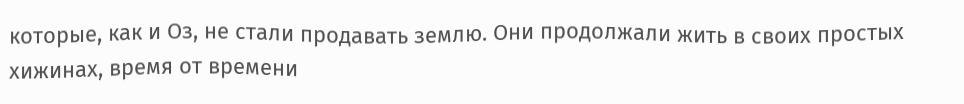которые, как и Оз, не стали продавать землю. Они продолжали жить в своих простых хижинах, время от времени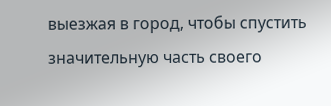выезжая в город, чтобы спустить значительную часть своего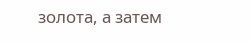золота, а затем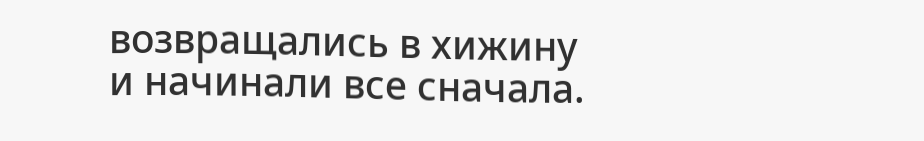возвращались в хижину и начинали все сначала.